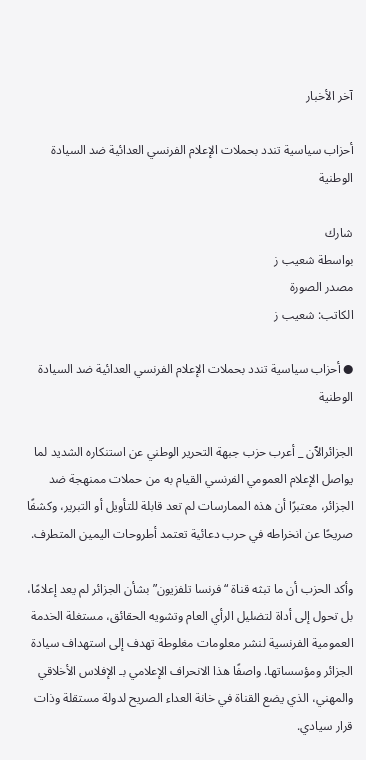آخر الأخبار

أحزاب سياسية تندد بحملات الإعلام الفرنسي العدائية ضد السيادة الوطنية

شارك
بواسطة شعيب ز
مصدر الصورة
الكاتب: شعيب ز

● أحزاب سياسية تندد بحملات الإعلام الفرنسي العدائية ضد السيادة الوطنية

الجزائرالٱن _ أعرب حزب جبهة التحرير الوطني عن استنكاره الشديد لما يواصل الإعلام العمومي الفرنسي القيام به من حملات ممنهجة ضد الجزائر، معتبرًا أن هذه الممارسات لم تعد قابلة للتأويل أو التبرير، وكشفًا صريحًا عن انخراطه في حرب دعائية تعتمد أطروحات اليمين المتطرف.

وأكد الحزب أن ما تبثه قناة “فرنسا تلفزيون” بشأن الجزائر لم يعد إعلامًا، بل تحول إلى أداة لتضليل الرأي العام وتشويه الحقائق، مستغلة الخدمة العمومية الفرنسية لنشر معلومات مغلوطة تهدف إلى استهداف سيادة الجزائر ومؤسساتها. واصفًا هذا الانحراف الإعلامي بـ الإفلاس الأخلاقي والمهني، الذي يضع القناة في خانة العداء الصريح لدولة مستقلة وذات قرار سيادي.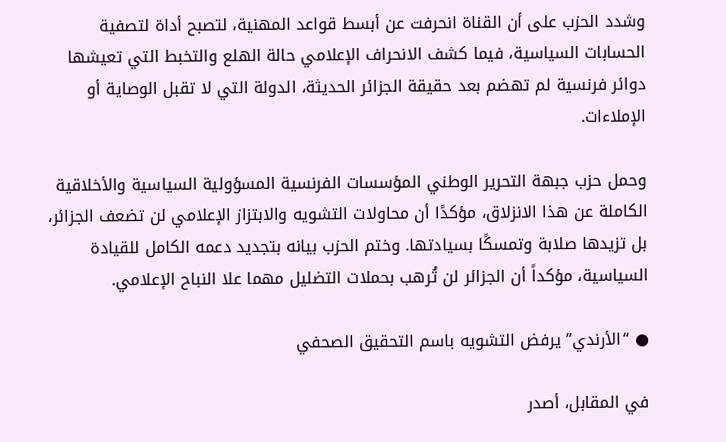وشدد الحزب على أن القناة انحرفت عن أبسط قواعد المهنية، لتصبح أداة لتصفية الحسابات السياسية، فيما كشف الانحراف الإعلامي حالة الهلع والتخبط التي تعيشها دوائر فرنسية لم تهضم بعد حقيقة الجزائر الحديثة، الدولة التي لا تقبل الوصاية أو الإملاءات.

وحمل حزب جبهة التحرير الوطني المؤسسات الفرنسية المسؤولية السياسية والأخلاقية الكاملة عن هذا الانزلاق، مؤكدًا أن محاولات التشويه والابتزاز الإعلامي لن تضعف الجزائر، بل تزيدها صلابة وتمسكًا بسيادتها. وختم الحزب بيانه بتجديد دعمه الكامل للقيادة السياسية، مؤكداً أن الجزائر لن تُرهب بحملات التضليل مهما علا النباح الإعلامي.

● “الأرندي” يرفض التشويه باسم التحقيق الصحفي

في المقابل، أصدر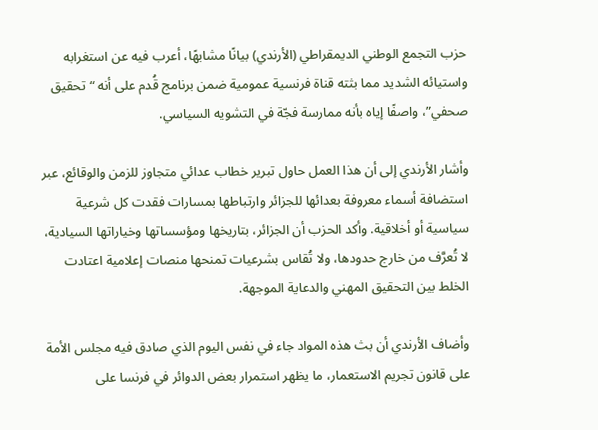حزب التجمع الوطني الديمقراطي (الأرندي) بيانًا مشابهًا، أعرب فيه عن استغرابه واستيائه الشديد مما بثته قناة فرنسية عمومية ضمن برنامج قُدم على أنه “تحقيق صحفي”، واصفًا إياه بأنه ممارسة فجّة في التشويه السياسي.

وأشار الأرندي إلى أن هذا العمل حاول تبرير خطاب عدائي متجاوز للزمن والوقائع، عبر استضافة أسماء معروفة بعدائها للجزائر وارتباطها بمسارات فقدت كل شرعية سياسية أو أخلاقية. وأكد الحزب أن الجزائر، بتاريخها ومؤسساتها وخياراتها السيادية، لا تُعرَّف من خارج حدودها، ولا تُقاس بشرعيات تمنحها منصات إعلامية اعتادت الخلط بين التحقيق المهني والدعاية الموجهة.

وأضاف الأرندي أن بث هذه المواد جاء في نفس اليوم الذي صادق فيه مجلس الأمة على قانون تجريم الاستعمار، ما يظهر استمرار بعض الدوائر في فرنسا على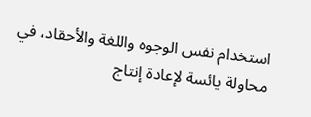استخدام نفس الوجوه واللغة والأحقاد، في محاولة يائسة لإعادة إنتاج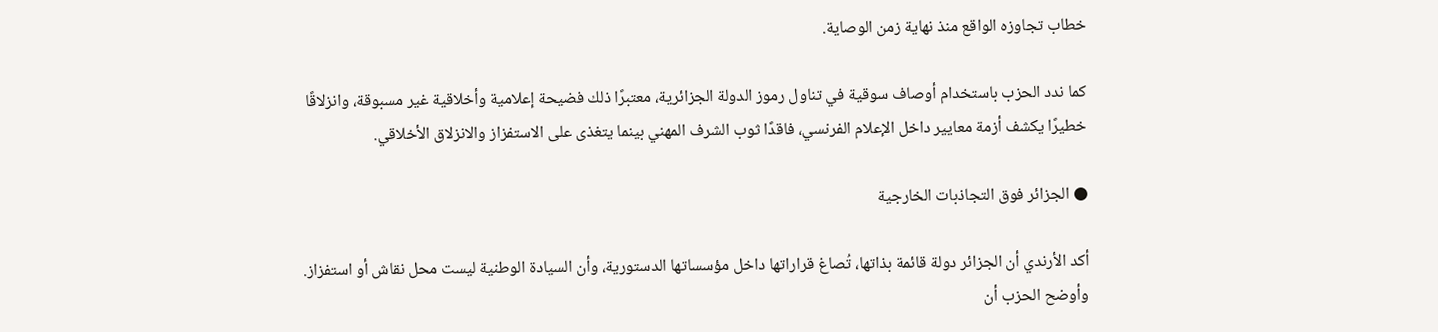خطاب تجاوزه الواقع منذ نهاية زمن الوصاية.

كما ندد الحزب باستخدام أوصاف سوقية في تناول رموز الدولة الجزائرية، معتبرًا ذلك فضيحة إعلامية وأخلاقية غير مسبوقة، وانزلاقًا خطيرًا يكشف أزمة معايير داخل الإعلام الفرنسي، فاقدًا ثوب الشرف المهني بينما يتغذى على الاستفزاز والانزلاق الأخلاقي.

● الجزائر فوق التجاذبات الخارجية

أكد الأرندي أن الجزائر دولة قائمة بذاتها، تُصاغ قراراتها داخل مؤسساتها الدستورية، وأن السيادة الوطنية ليست محل نقاش أو استفزاز. وأوضح الحزب أن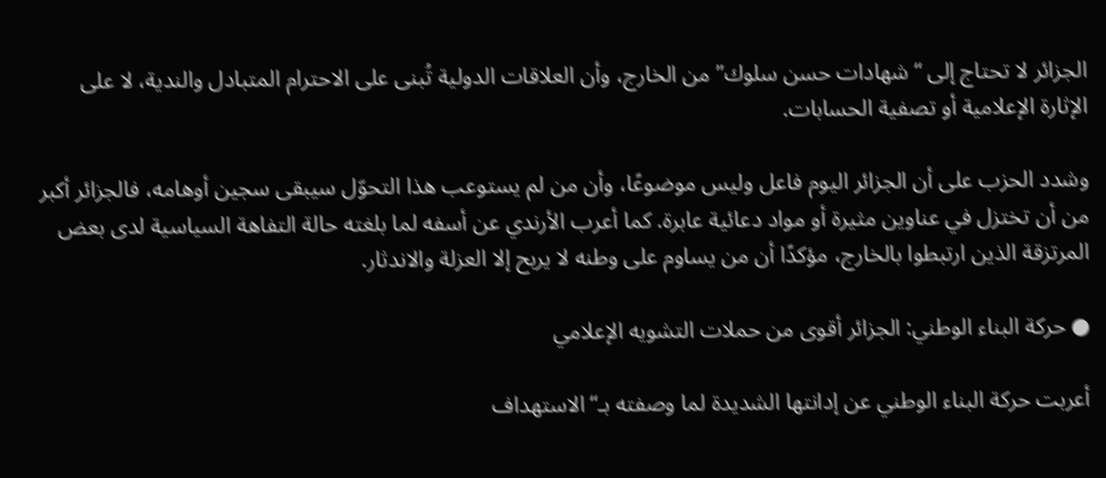الجزائر لا تحتاج إلى “شهادات حسن سلوك” من الخارج، وأن العلاقات الدولية تُبنى على الاحترام المتبادل والندية، لا على الإثارة الإعلامية أو تصفية الحسابات.

وشدد الحزب على أن الجزائر اليوم فاعل وليس موضوعًا، وأن من لم يستوعب هذا التحوّل سيبقى سجين أوهامه، فالجزائر أكبر من أن تختزل في عناوين مثيرة أو مواد دعائية عابرة. كما أعرب الأرندي عن أسفه لما بلغته حالة التفاهة السياسية لدى بعض المرتزقة الذين ارتبطوا بالخارج، مؤكدًا أن من يساوم على وطنه لا يربح إلا العزلة والاندثار.

● حركة البناء الوطني: الجزائر أقوى من حملات التشويه الإعلامي

أعربت حركة البناء الوطني عن إدانتها الشديدة لما وصفته بـ“الاستهداف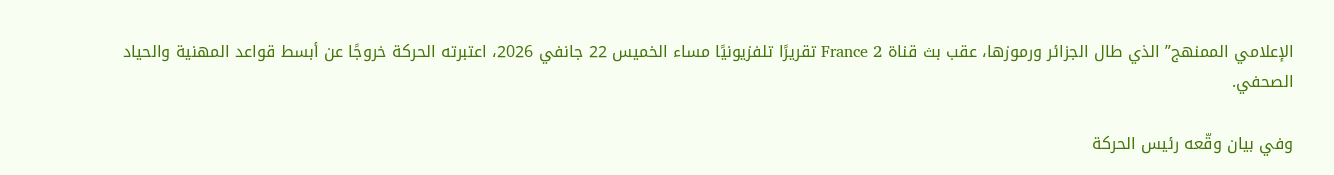الإعلامي الممنهج” الذي طال الجزائر ورموزها، عقب بث قناة France 2 تقريرًا تلفزيونيًا مساء الخميس 22 جانفي 2026، اعتبرته الحركة خروجًا عن أبسط قواعد المهنية والحياد الصحفي.

وفي بيان وقّعه رئيس الحركة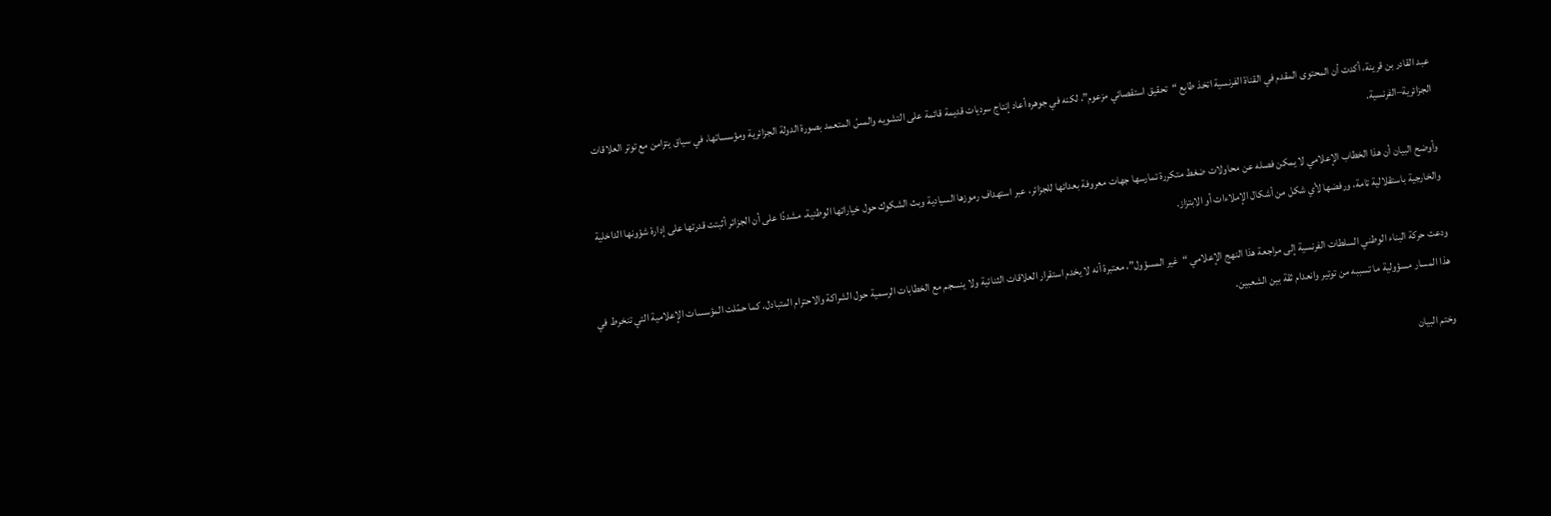عبد القادر بن قرينة، أكدت أن المحتوى المقدم في القناة الفرنسية اتخذ طابع “تحقيق استقصائي مزعوم”، لكنه في جوهره أعاد إنتاج سرديات قديمة قائمة على التشويه والمسّ المتعمد بصورة الدولة الجزائرية ومؤسساتها، في سياق يتزامن مع توتر العلاقات الجزائرية–الفرنسية.

وأوضح البيان أن هذا الخطاب الإعلامي لا يمكن فصله عن محاولات ضغط متكررة تمارسها جهات معروفة بعدائها للجزائر، عبر استهداف رموزها السيادية وبث الشكوك حول خياراتها الوطنية، مشددًا على أن الجزائر أثبتت قدرتها على إدارة شؤونها الداخلية والخارجية باستقلالية تامة، ورفضها لأي شكل من أشكال الإملاءات أو الابتزاز.

ودعت حركة البناء الوطني السلطات الفرنسية إلى مراجعة هذا النهج الإعلامي “غير المسؤول”، معتبرة أنه لا يخدم استقرار العلاقات الثنائية ولا ينسجم مع الخطابات الرسمية حول الشراكة والاحترام المتبادل. كما حمّلت المؤسسات الإعلامية التي تنخرط في هذا المسار مسؤولية ما تسببه من توتير وانعدام ثقة بين الشعبين.

وختم البيان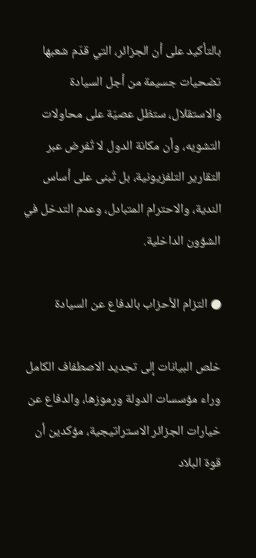بالتأكيد على أن الجزائر، التي قدّم شعبها تضحيات جسيمة من أجل السيادة والاستقلال، ستظل عصيّة على محاولات التشويه، وأن مكانة الدول لا تُفرض عبر التقارير التلفزيونية، بل تُبنى على أساس الندية، والاحترام المتبادل، وعدم التدخل في الشؤون الداخلية.

● التزام الأحزاب بالدفاع عن السيادة

خلص البيانات إلى تجديد الاصطفاف الكامل وراء مؤسسات الدولة ورموزها، والدفاع عن خيارات الجزائر الاستراتيجية، مؤكدين أن قوة البلاد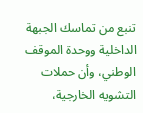تنبع من تماسك الجبهة الداخلية ووحدة الموقف الوطني، وأن حملات التشويه الخارجية،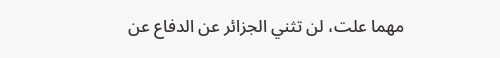مهما علت، لن تثني الجزائر عن الدفاع عن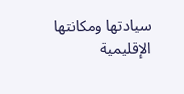سيادتها ومكانتها الإقليمية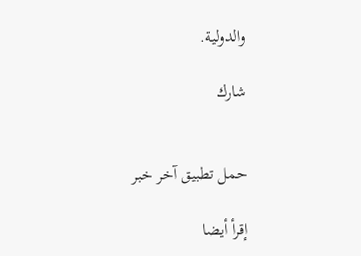والدولية.

شارك


حمل تطبيق آخر خبر

إقرأ أيضا